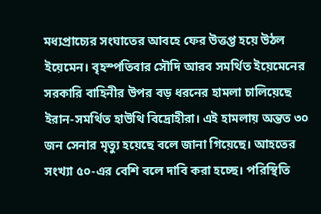মধ্যপ্রাচ্যের সংঘাতের আবহে ফের উত্তপ্ত হয়ে উঠল ইয়েমেন। বৃহস্পতিবার সৌদি আরব সমর্থিত ইয়েমেনের সরকারি বাহিনীর উপর বড় ধরনের হামলা চালিয়েছে ইরান-সমর্থিত হাউথি বিদ্রোহীরা। এই হামলায় অন্তত ৩০ জন সেনার মৃত্যু হয়েছে বলে জানা গিয়েছে। আহতের সংখ্যা ৫০-এর বেশি বলে দাবি করা হচ্ছে। পরিস্থিতি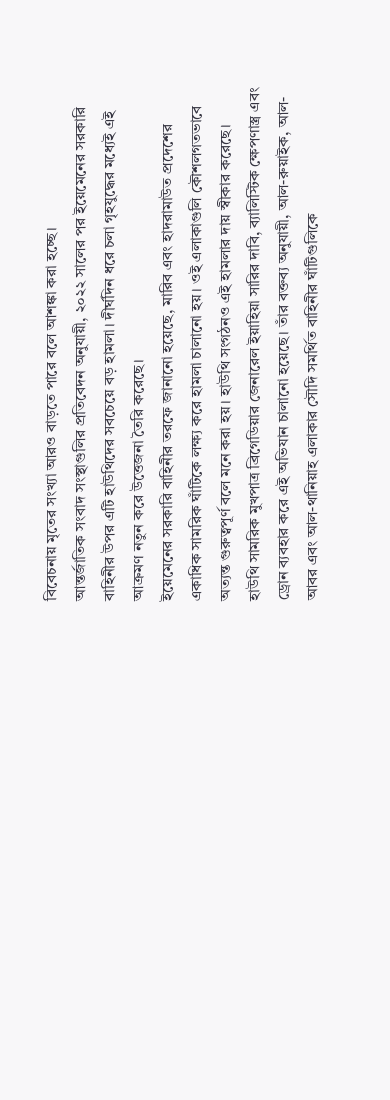বিবেচনায় মৃতের সংখ্যা আরও বাড়তে পারে বলে আশঙ্কা করা হচ্ছে।
আন্তর্জাতিক সংবাদ সংস্থাগুলির প্রতিবেদন অনুযায়ী, ২০২২ সালের পর ইয়েমেনের সরকারি বাহিনীর উপর এটি হাউথিদের সবচেয়ে বড় হামলা। দীর্ঘদিন ধরে চলা গৃহযুদ্ধের মধ্যেই এই আক্রমণ নতুন করে উত্তেজনা তৈরি করেছে।
ইয়েমেনের সরকারি বাহিনীর তরফে জানানো হয়েছে, মারিব এবং হাদরামাউত প্রদেশের একাধিক সামরিক ঘাঁটিকে লক্ষ্য করে হামলা চালানো হয়। ওই এলাকাগুলি কৌশলগতভাবে অত্যন্ত গুরুত্বপূর্ণ বলে মনে করা হয়। হাউথি সংগঠনও এই হামলার দায় স্বীকার করেছে।
হাউথি সামরিক মুখপাত্র ব্রিগেডিয়ার জেনারেল ইয়াহিয়া সারির দাবি, ব্যালিস্টিক ক্ষেপণাস্ত্র এবং ড্রোন ব্যবহার করে এই অভিযান চালানো হয়েছে। তাঁর বক্তব্য অনুযায়ী, আল-রুয়াইক, আল-আবর এবং আল-থানিয়াহ এলাকার সৌদি সমর্থিত বাহিনীর ঘাঁটিগুলিকে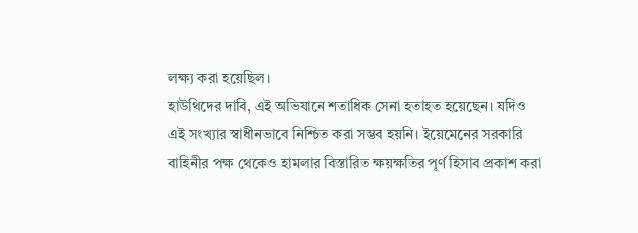লক্ষ্য করা হয়েছিল।
হাউথিদের দাবি, এই অভিযানে শতাধিক সেনা হতাহত হয়েছেন। যদিও এই সংখ্যার স্বাধীনভাবে নিশ্চিত করা সম্ভব হয়নি। ইয়েমেনের সরকারি বাহিনীর পক্ষ থেকেও হামলার বিস্তারিত ক্ষয়ক্ষতির পূর্ণ হিসাব প্রকাশ করা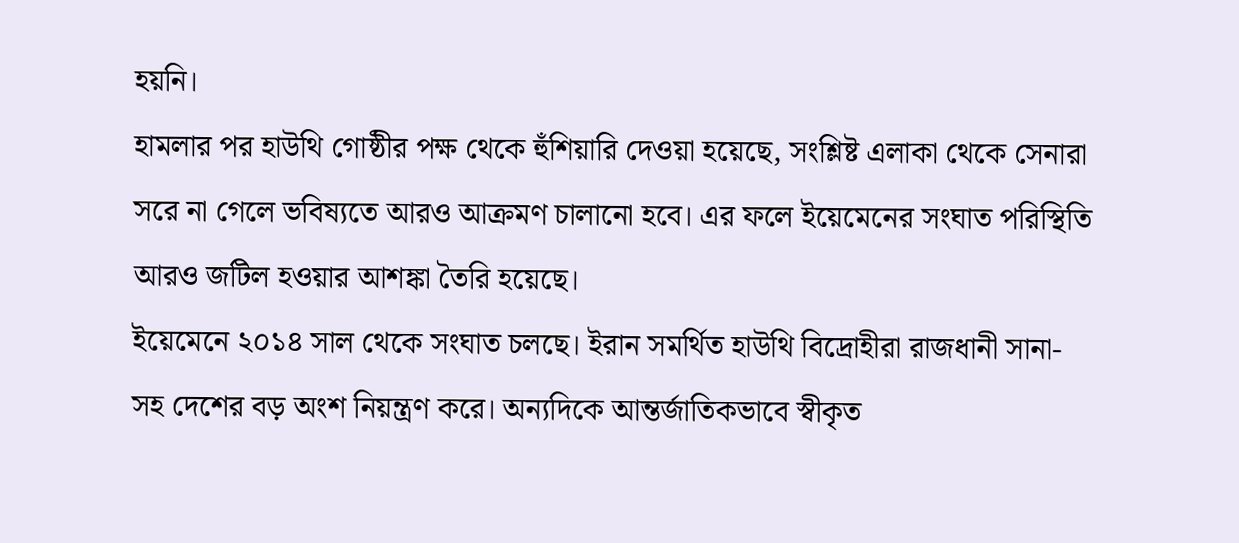হয়নি।
হামলার পর হাউথি গোষ্ঠীর পক্ষ থেকে হুঁশিয়ারি দেওয়া হয়েছে, সংশ্লিষ্ট এলাকা থেকে সেনারা সরে না গেলে ভবিষ্যতে আরও আক্রমণ চালানো হবে। এর ফলে ইয়েমেনের সংঘাত পরিস্থিতি আরও জটিল হওয়ার আশঙ্কা তৈরি হয়েছে।
ইয়েমেনে ২০১৪ সাল থেকে সংঘাত চলছে। ইরান সমর্থিত হাউথি বিদ্রোহীরা রাজধানী সানা-সহ দেশের বড় অংশ নিয়ন্ত্রণ করে। অন্যদিকে আন্তর্জাতিকভাবে স্বীকৃত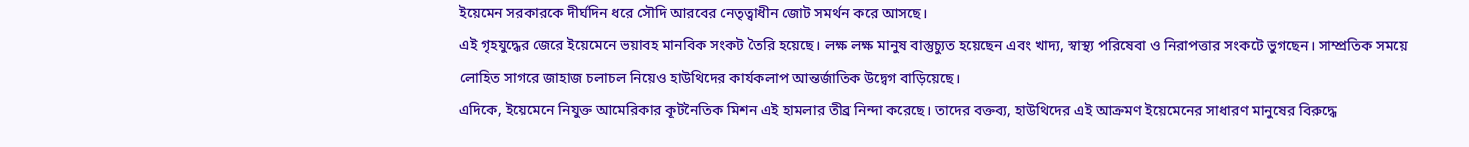ইয়েমেন সরকারকে দীর্ঘদিন ধরে সৌদি আরবের নেতৃত্বাধীন জোট সমর্থন করে আসছে।
এই গৃহযুদ্ধের জেরে ইয়েমেনে ভয়াবহ মানবিক সংকট তৈরি হয়েছে। লক্ষ লক্ষ মানুষ বাস্তুচ্যুত হয়েছেন এবং খাদ্য, স্বাস্থ্য পরিষেবা ও নিরাপত্তার সংকটে ভুগছেন। সাম্প্রতিক সময়ে লোহিত সাগরে জাহাজ চলাচল নিয়েও হাউথিদের কার্যকলাপ আন্তর্জাতিক উদ্বেগ বাড়িয়েছে।
এদিকে, ইয়েমেনে নিযুক্ত আমেরিকার কূটনৈতিক মিশন এই হামলার তীব্র নিন্দা করেছে। তাদের বক্তব্য, হাউথিদের এই আক্রমণ ইয়েমেনের সাধারণ মানুষের বিরুদ্ধে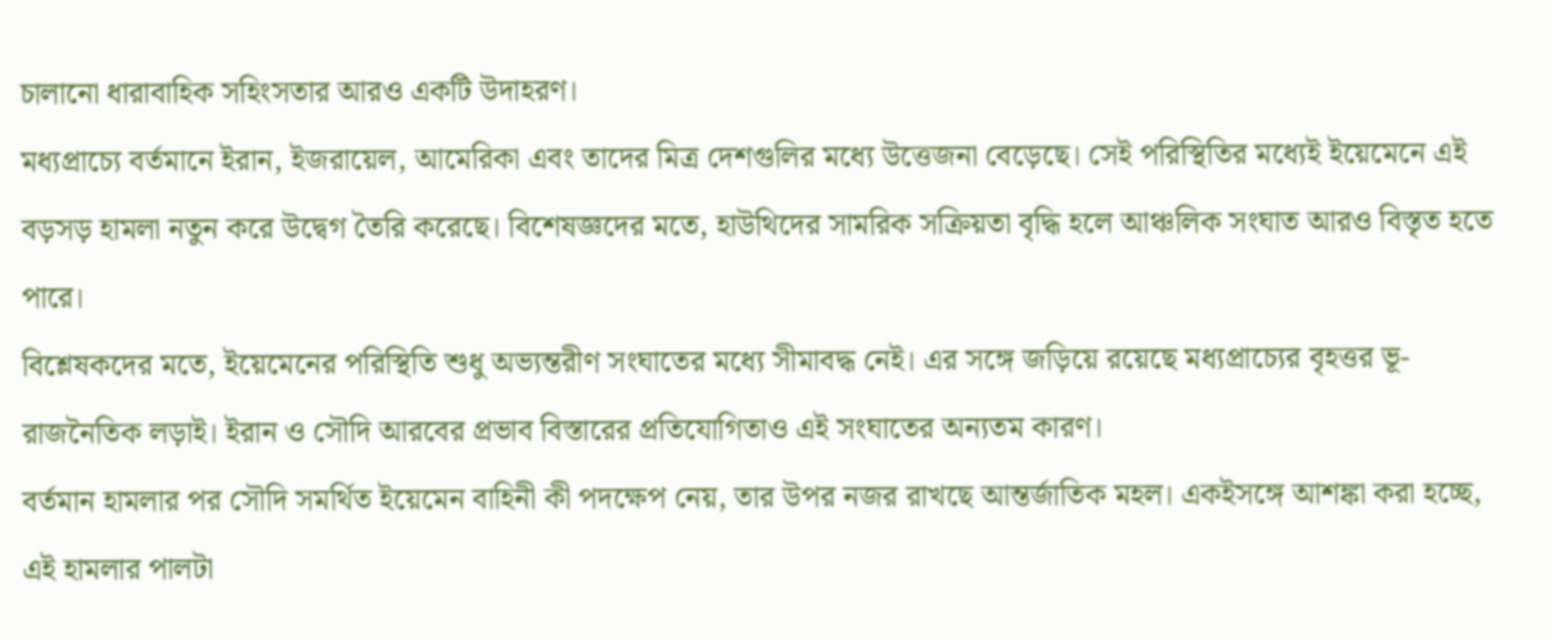চালানো ধারাবাহিক সহিংসতার আরও একটি উদাহরণ।
মধ্যপ্রাচ্যে বর্তমানে ইরান, ইজরায়েল, আমেরিকা এবং তাদের মিত্র দেশগুলির মধ্যে উত্তেজনা বেড়েছে। সেই পরিস্থিতির মধ্যেই ইয়েমেনে এই বড়সড় হামলা নতুন করে উদ্বেগ তৈরি করেছে। বিশেষজ্ঞদের মতে, হাউথিদের সামরিক সক্রিয়তা বৃদ্ধি হলে আঞ্চলিক সংঘাত আরও বিস্তৃত হতে পারে।
বিশ্লেষকদের মতে, ইয়েমেনের পরিস্থিতি শুধু অভ্যন্তরীণ সংঘাতের মধ্যে সীমাবদ্ধ নেই। এর সঙ্গে জড়িয়ে রয়েছে মধ্যপ্রাচ্যের বৃহত্তর ভূ-রাজনৈতিক লড়াই। ইরান ও সৌদি আরবের প্রভাব বিস্তারের প্রতিযোগিতাও এই সংঘাতের অন্যতম কারণ।
বর্তমান হামলার পর সৌদি সমর্থিত ইয়েমেন বাহিনী কী পদক্ষেপ নেয়, তার উপর নজর রাখছে আন্তর্জাতিক মহল। একইসঙ্গে আশঙ্কা করা হচ্ছে, এই হামলার পালটা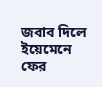জবাব দিলে ইয়েমেনে ফের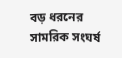বড় ধরনের সামরিক সংঘর্ষ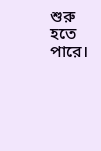শুরু হতে পারে।